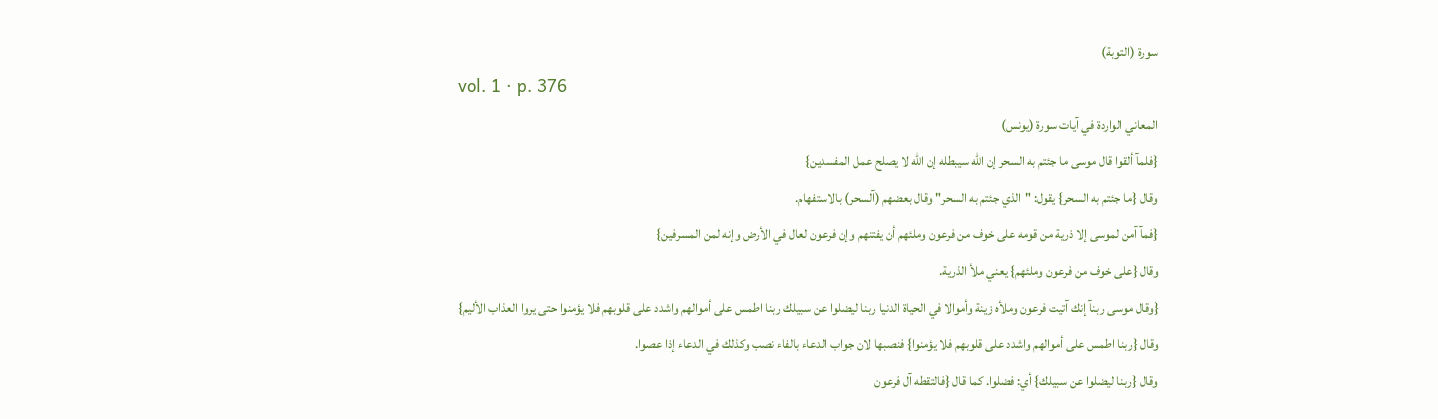سورة (التوبة)
vol. 1 · p. 376
المعاني الواردة في آيات سورة (يونس)
{فلمآ ألقوا قال موسى ما جئتم به السحر إن الله سيبطله إن الله لا يصلح عمل المفسدين}
وقال {ما جئتم به السحر} يقول: "الذي جئتم به السحر" وقال بعضهم (آلسحر) بالاستفهام.
{فمآ آمن لموسى إلا ذرية من قومه على خوف من فرعون وملئهم أن يفتنهم وإن فرعون لعال في الأرض وإنه لمن المسرفين}
وقال {على خوف من فرعون وملئهم} يعني ملأ الذرية.
{وقال موسى ربنآ إنك آتيت فرعون وملأه زينة وأموالا في الحياة الدنيا ربنا ليضلوا عن سبيلك ربنا اطمس على أموالهم واشدد على قلوبهم فلا يؤمنوا حتى يروا العذاب الأليم}
وقال {ربنا اطمس على أموالهم واشدد على قلوبهم فلا يؤمنوا} فنصبها لان جواب الدعاء بالفاء نصب وكذلك في الدعاء إذا عصوا.
وقال {ربنا ليضلوا عن سبيلك} أي: فضلوا. كما قال {فالتقطه آل فرعون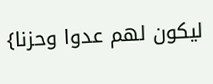ليكون لهم عدوا وحزنا}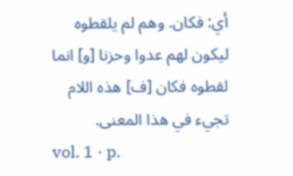أي: فكان. وهم لم يلقطوه ليكون لهم عدوا وحزنا [و] انما لقطوه فكان [ف] هذه اللام تجيء في هذا المعنى.
vol. 1 · p.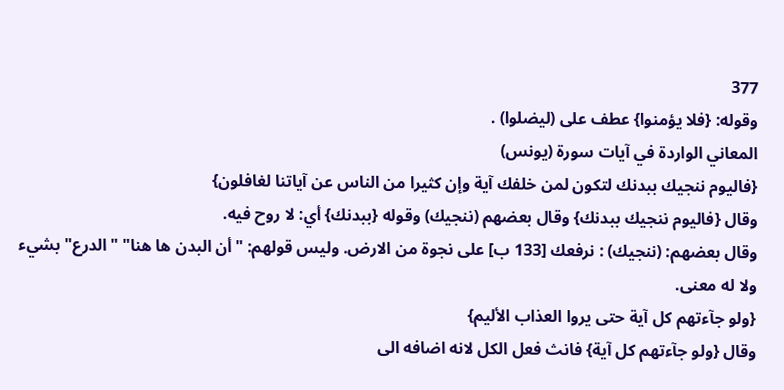377
وقوله: {فلا يؤمنوا} عطف على (ليضلوا) .
المعاني الواردة في آيات سورة (يونس)
{فاليوم ننجيك ببدنك لتكون لمن خلفك آية وإن كثيرا من الناس عن آياتنا لغافلون}
وقال {فاليوم ننجيك ببدنك} وقال بعضهم (ننجيك) وقوله {ببدنك} أي: لا روح فيه.
وقال بعضهم: (ننجيك) : نرفعك [133 ب] على نجوة من الارض. وليس قولهم: "أن البدن ها هنا" "الدرع" بشيء ولا له معنى.
{ولو جآءتهم كل آية حتى يروا العذاب الأليم}
وقال {ولو جآءتهم كل آية} فانث فعل الكل لانه اضافه الى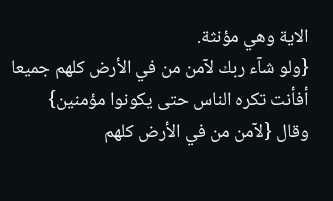الاية وهي مؤنثة.
{ولو شآء ربك لآمن من في الأرض كلهم جميعا أفأنت تكره الناس حتى يكونوا مؤمنين}
وقال {لآمن من في الأرض كلهم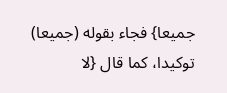جميعا} فجاء بقوله (جميعا) توكيدا، كما قال {لا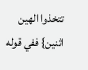تتخذوا الهين اثنين} ففي قوله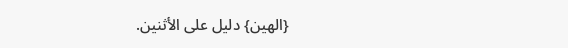{الهين} دليل على الأثنين.